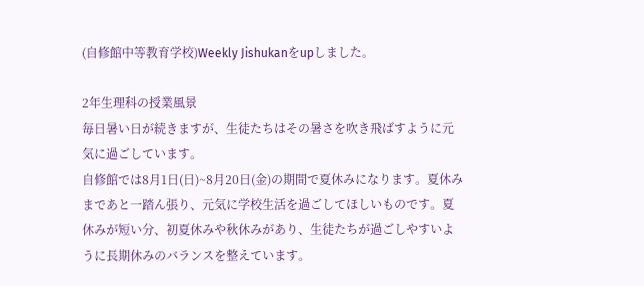(自修館中等教育学校)Weekly Jishukanをupしました。

2年生理科の授業風景
毎日暑い日が続きますが、生徒たちはその暑さを吹き飛ばすように元気に過ごしています。
自修館では8月1日(日)~8月20日(金)の期間で夏休みになります。夏休みまであと一踏ん張り、元気に学校生活を過ごしてほしいものです。夏休みが短い分、初夏休みや秋休みがあり、生徒たちが過ごしやすいように長期休みのバランスを整えています。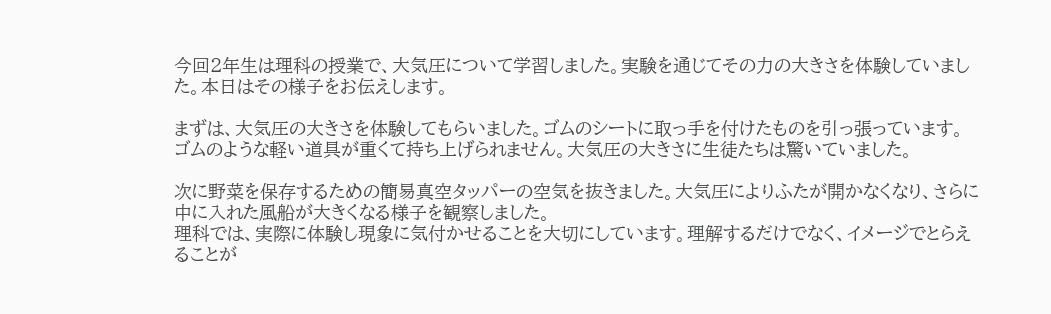今回2年生は理科の授業で、大気圧について学習しました。実験を通じてその力の大きさを体験していました。本日はその様子をお伝えします。

まずは、大気圧の大きさを体験してもらいました。ゴムのシートに取っ手を付けたものを引っ張っています。ゴムのような軽い道具が重くて持ち上げられません。大気圧の大きさに生徒たちは驚いていました。

次に野菜を保存するための簡易真空タッパーの空気を抜きました。大気圧によりふたが開かなくなり、さらに中に入れた風船が大きくなる様子を観察しました。
理科では、実際に体験し現象に気付かせることを大切にしています。理解するだけでなく、イメージでとらえることが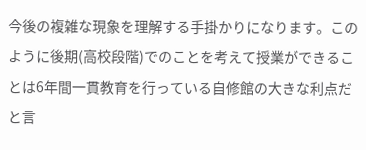今後の複雑な現象を理解する手掛かりになります。このように後期(高校段階)でのことを考えて授業ができることは6年間一貫教育を行っている自修館の大きな利点だと言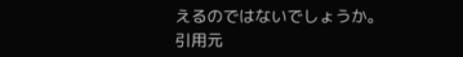えるのではないでしょうか。
引用元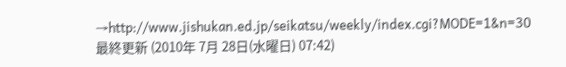→http://www.jishukan.ed.jp/seikatsu/weekly/index.cgi?MODE=1&n=30
最終更新 (2010年 7月 28日(水曜日) 07:42)